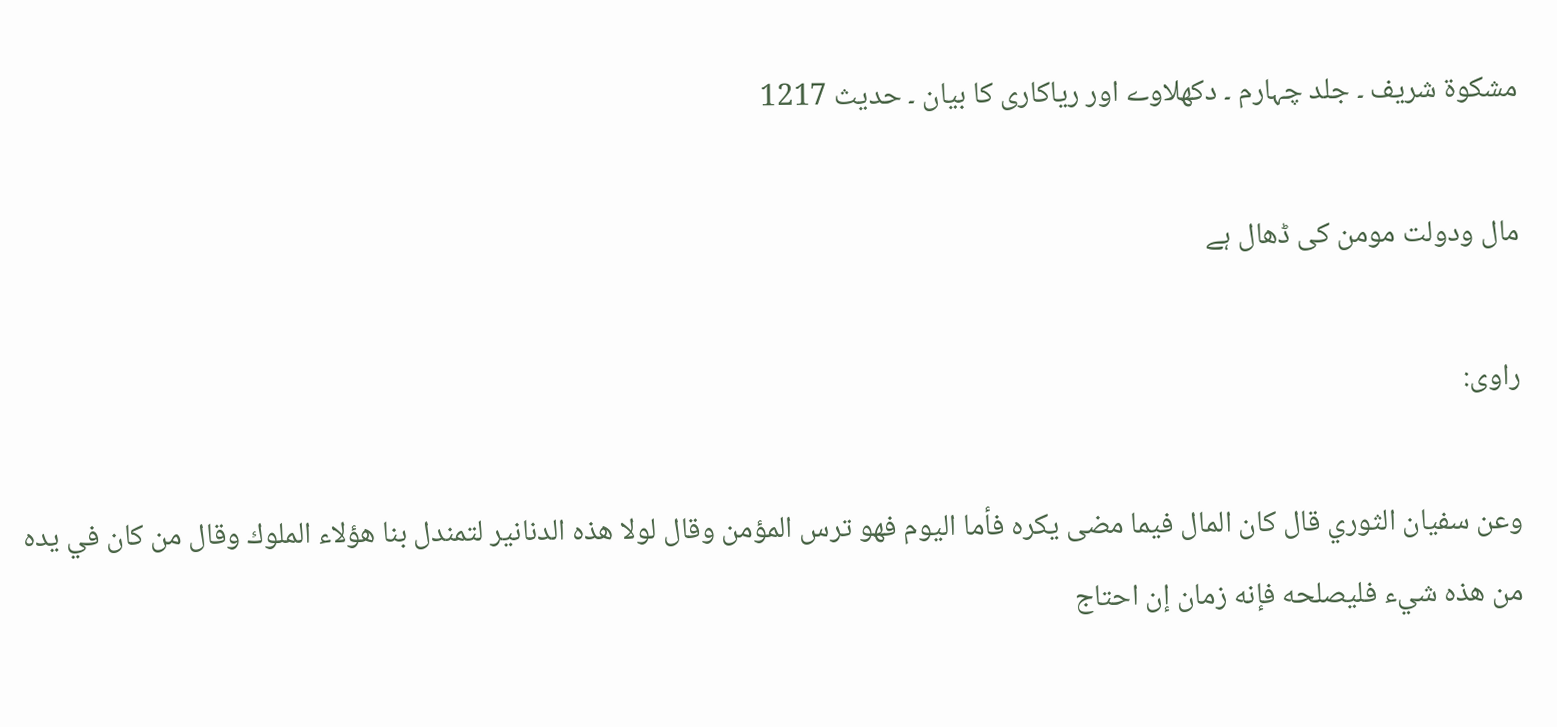مشکوۃ شریف ۔ جلد چہارم ۔ دکھلاوے اور ریاکاری کا بیان ۔ حدیث 1217

مال ودولت مومن کی ڈھال ہے

راوی:

وعن سفيان الثوري قال كان المال فيما مضى يكره فأما اليوم فهو ترس المؤمن وقال لولا هذه الدنانير لتمندل بنا هؤلاء الملوك وقال من كان في يده من هذه شيء فليصلحه فإنه زمان إن احتاج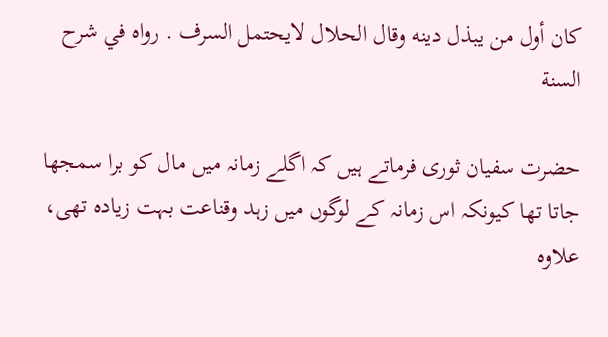كان أول من يبذل دينه وقال الحلال لايحتمل السرف . رواه في شرح السنة

حضرت سفیان ثوری فرماتے ہیں کہ اگلے زمانہ میں مال کو برا سمجھا جاتا تھا کیونکہ اس زمانہ کے لوگوں میں زہد وقناعت بہت زیادہ تھی، علاوہ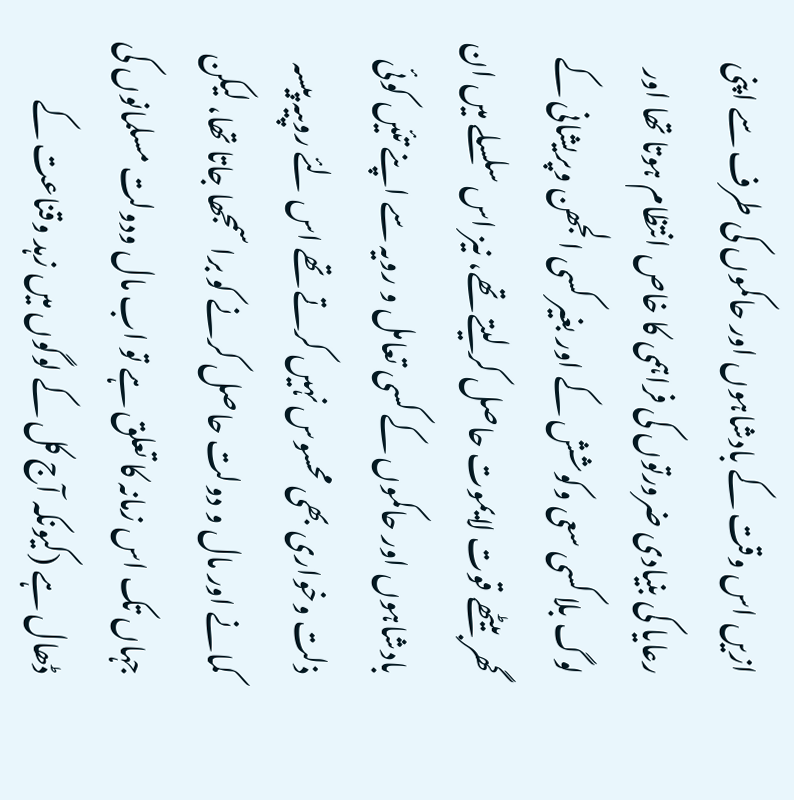ازیں اس وقت کے بادشاہوں اور حاکموں کی طرف سے اپنی رعایا کی بنیادی ضرورتوں کی فراہمی کا خاص انتظام ہوتا تھا اور لوگ بلا کسی سعی وکوشش کے اور بغیر کسی الجھن وپریشانی کے گھر بیٹھے قوت لایموت حاصل کر لیتے تھے، نیز اس سلسلے میں ان بادشاہوں اور حاکموں کے کسی تعامل و رویہ سے اپنے تئیں کوئی ذلت وخواری بھی محسوس نہیں کرتے تھے اس لئے روپیہ پیسہ کمانے اور مال و دولت حاصل کرنے کو برا سمجھا جاتا تھا، لیکن جہاں تک اس زمانہ کا تعلق ہے تو اب مال ودولت مسلمانوں کی ڈھال ہے (کیونکہ آج کل کے لوگوں میں زہد وقناعت کے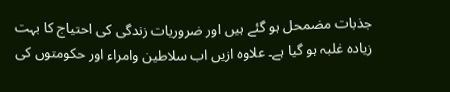جذبات مضمحل ہو گئے ہیں اور ضروریات زندگی کی احتیاج کا بہت زیادہ غلبہ ہو گیا ہے۔ علاوہ ازیں اب سلاطین وامراء اور حکومتوں کی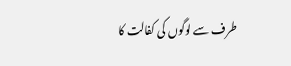طرف سے لوگوں کی کفالت کا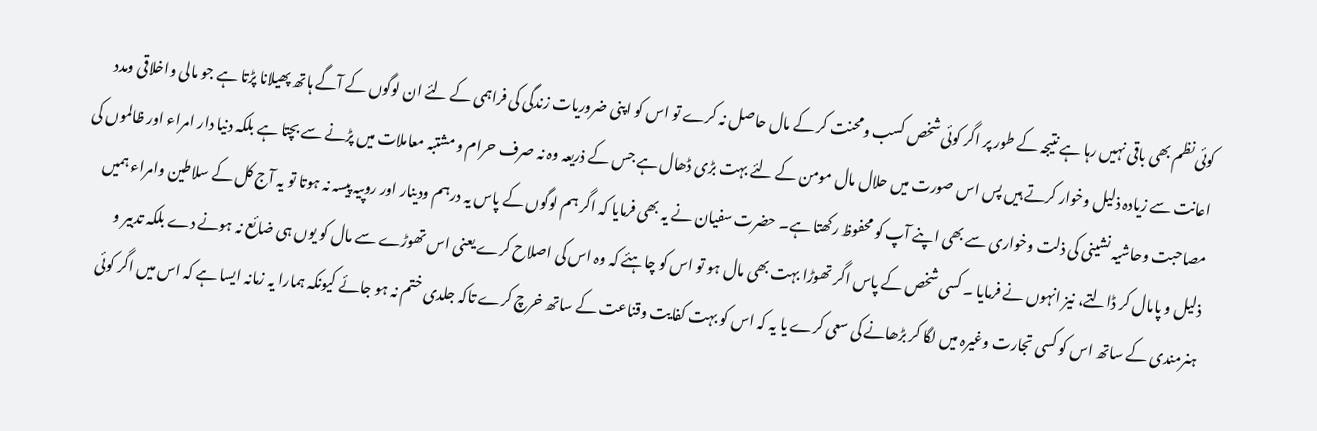کوئی نظم بھی باقی نہیں رہا ہے نتیجہ کے طور پر اگر کوئی شخص کسب ومحنت کر کے مال حاصل نہ کرے تو اس کو اپنی ضروریات زندگی کی فراہمی کے لئے ان لوگوں کے آگے ہاتھ پھیلانا پڑتا ہے جو مالی واخلاقی ومدد اعانت سے زیادہ ذلیل وخوار کرتے ہیں پس اس صورت میں حلال مال مومن کے لئے بہت بڑی ڈھال ہے جس کے ذریعہ وہ نہ صرف حرام و مشتبہ معاملات میں پڑنے سے بچتا ہے بلکہ دنیا دار امراء اور ظالموں کی مصاحبت وحاشیہ نشینی کی ذلت وخواری سے بھی اپنے آپ کو محفوظ رکھتا ہے۔ حضرت سفیان نے یہ بھی فرمایا کہ اگر ہم لوگوں کے پاس یہ درہم ودینار اور روپیہ پیسہ نہ ہوتا تو یہ آج کل کے سلاطین وامراء ہمیں ذلیل و پامال کر ڈالتے، نیز انہوں نے فرمایا ۔ کسی شخص کے پاس اگر تھوڑا بہت بھی مال ہو تو اس کو چاہئے کہ وہ اس کی اصلاح کرے یعنی اس تھوڑے سے مال کو یوں ہی ضائع نہ ہونے دے بلکہ تدبیر و ہنرمندی کے ساتھ اس کو کسی تجارت وغیرہ میں لگا کر بڑھانے کی سعی کرے یا یہ کہ اس کو بہت کفایت وقناعت کے ساتھ خرچ کرے تاکہ جلدی ختم نہ ہو جائے کیونکہ ہمارا یہ زمانہ ایسا ہے کہ اس میں اگر کوئی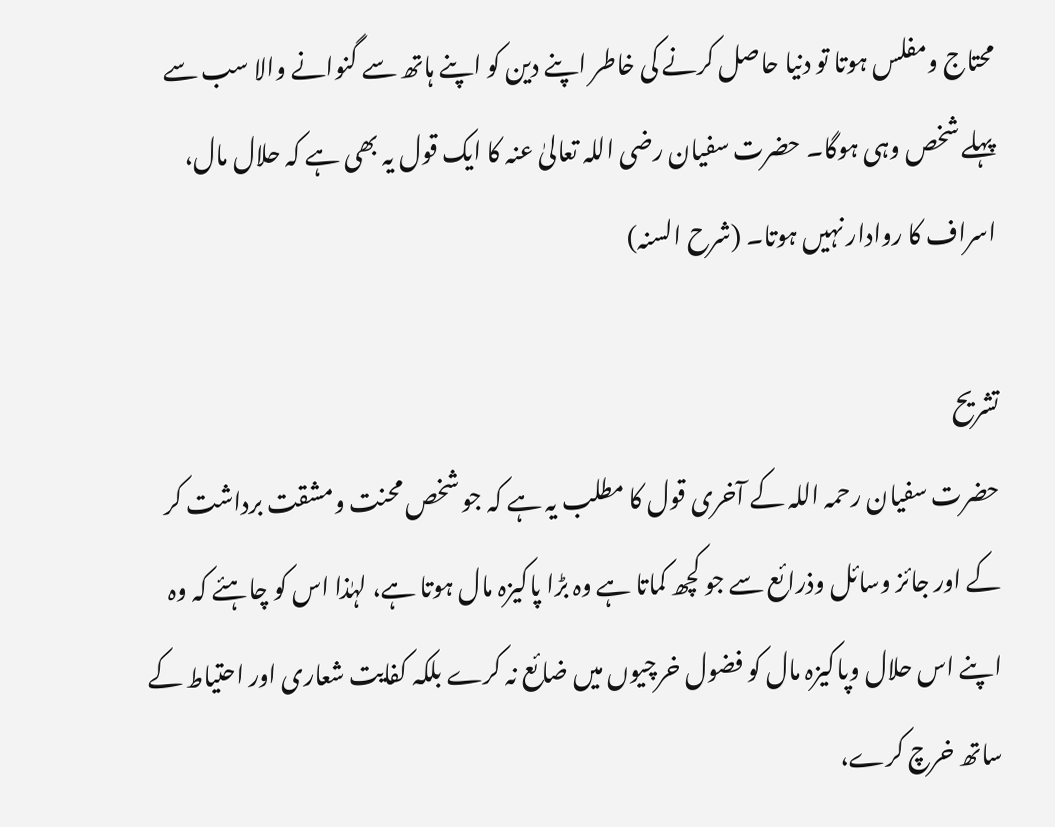محتاج ومفلس ہوتا تو دنیا حاصل کرنے کی خاطر اپنے دین کو اپنے ہاتھ سے گنوانے والا سب سے پہلے شخص وہی ہوگا۔ حضرت سفیان رضی اللہ تعالیٰ عنہ کا ایک قول یہ بھی ہے کہ حلال مال، اسراف کا روادار نہیں ہوتا۔ (شرح السنہ)

تشریح
حضرت سفیان رحمہ اللہ کے آخری قول کا مطلب یہ ہے کہ جو شخص محنت ومشقت برداشت کر کے اور جائز وسائل وذرائع سے جو کچھ کماتا ہے وہ بڑا پاکیزہ مال ہوتا ہے، لہٰذا اس کو چاہئے کہ وہ اپنے اس حلال وپاکیزہ مال کو فضول خرچیوں میں ضائع نہ کرے بلکہ کفایت شعاری اور احتیاط کے ساتھ خرچ کرے،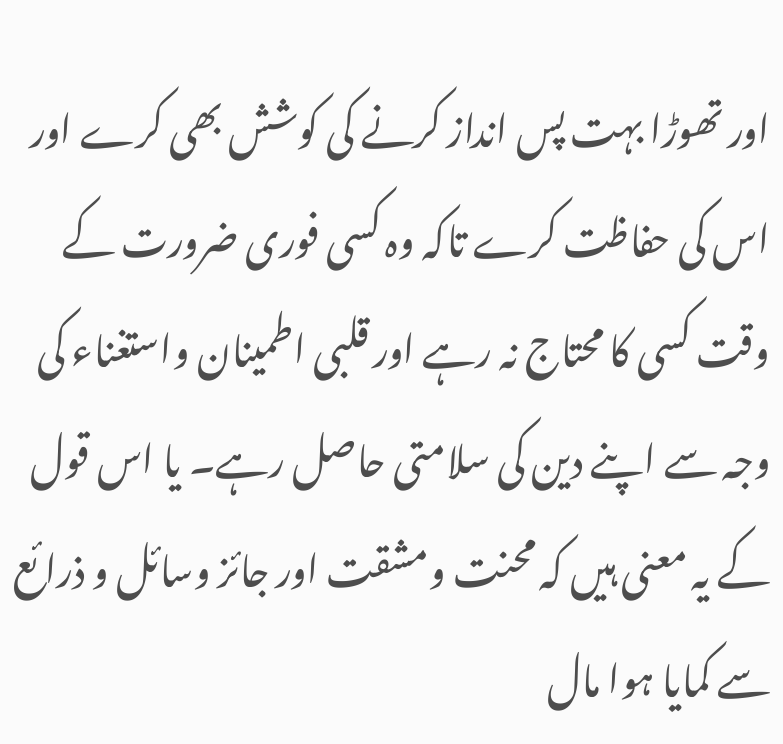اور تھوڑا بہت پس انداز کرنے کی کوشش بھی کرے اور اس کی حفاظت کرے تاکہ وہ کسی فوری ضرورت کے وقت کسی کا محتاج نہ رہے اور قلبی اطمینان واستغناء کی وجہ سے اپنے دین کی سلامتی حاصل رہے۔ یا اس قول کے یہ معنی ہیں کہ محنت ومشقت اور جائز وسائل و ذرائع سے کمایا ہوا مال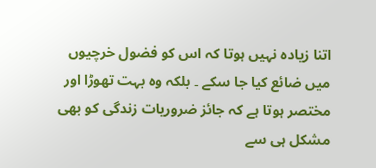اتنا زیادہ نہیں ہوتا کہ اس کو فضول خرچیوں میں ضائع کیا جا سکے ۔ بلکہ وہ بہت تھوڑا اور مختصر ہوتا ہے کہ جائز ضروریات زندگی کو بھی مشکل ہی سے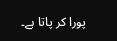پورا کر پاتا ہے۔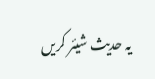یہ حدیث شیئر کریں